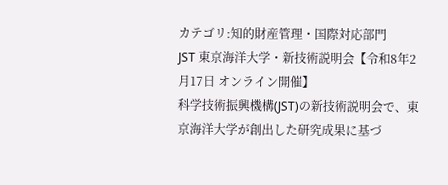カテゴリ:知的財産管理・国際対応部門
JST 東京海洋大学・新技術説明会【令和8年2月17日 オンライン開催】
科学技術振興機構(JST)の新技術説明会で、東京海洋大学が創出した研究成果に基づ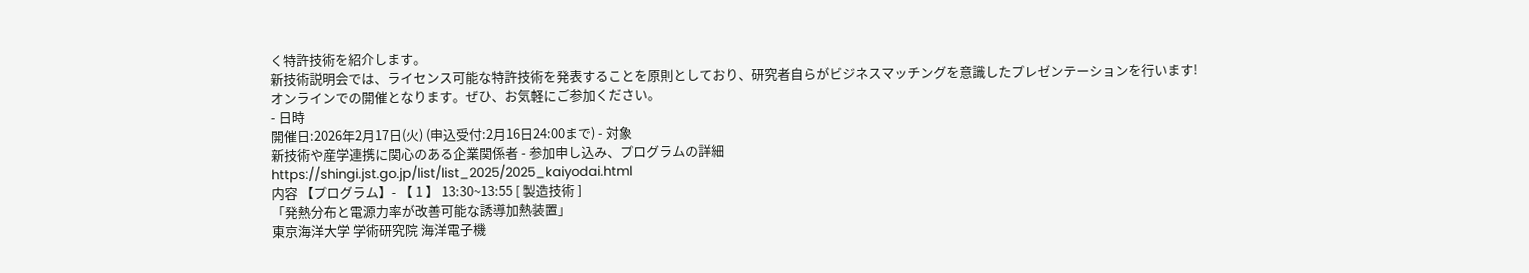く特許技術を紹介します。
新技術説明会では、ライセンス可能な特許技術を発表することを原則としており、研究者自らがビジネスマッチングを意識したプレゼンテーションを行います!
オンラインでの開催となります。ぜひ、お気軽にご参加ください。
- 日時
開催日:2026年2月17日(火) (申込受付:2月16日24:00まで) - 対象
新技術や産学連携に関心のある企業関係者 - 参加申し込み、プログラムの詳細
https://shingi.jst.go.jp/list/list_2025/2025_kaiyodai.html
内容 【プログラム】- 【 1 】 13:30~13:55 [ 製造技術 ]
「発熱分布と電源力率が改善可能な誘導加熱装置」
東京海洋大学 学術研究院 海洋電子機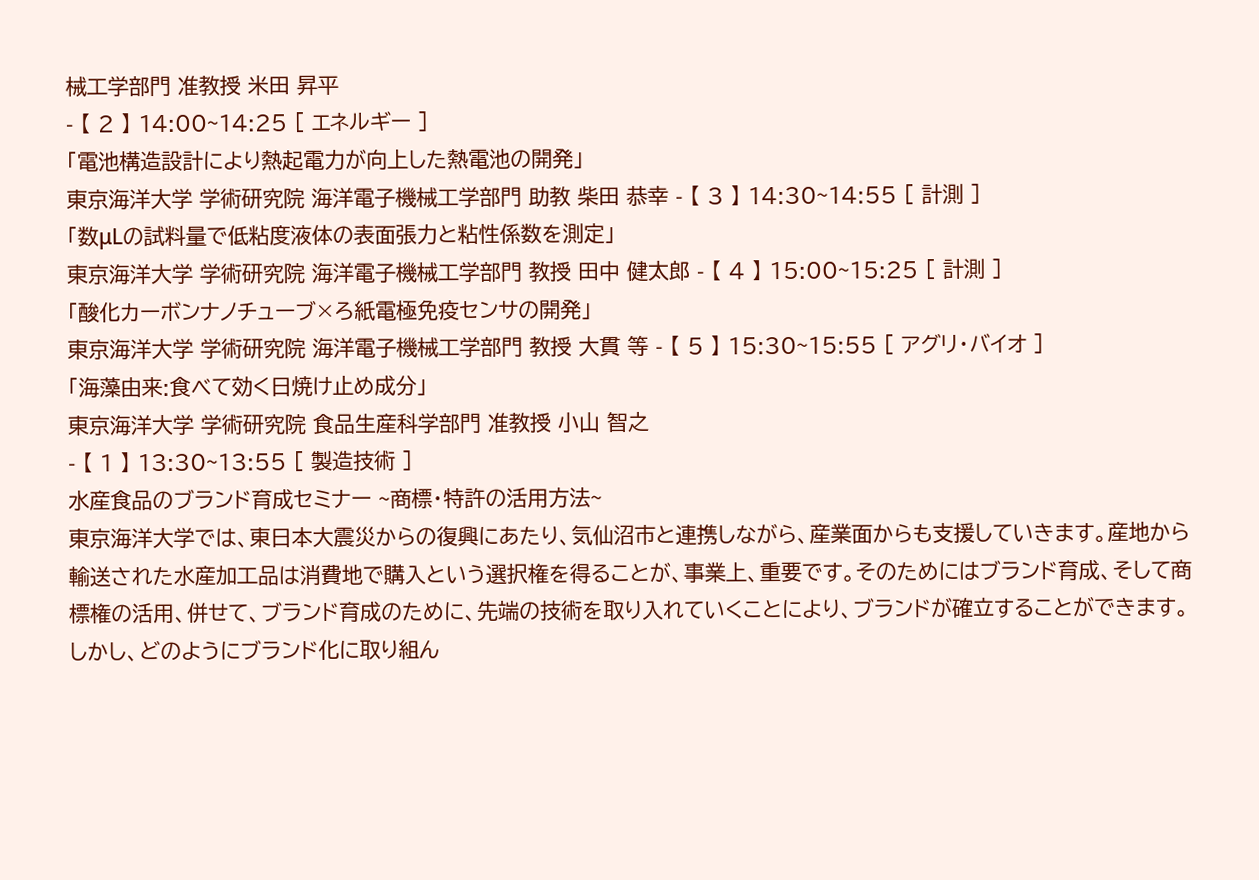械工学部門 准教授 米田 昇平
- 【 2 】 14:00~14:25 [ エネルギー ]
「電池構造設計により熱起電力が向上した熱電池の開発」
東京海洋大学 学術研究院 海洋電子機械工学部門 助教 柴田 恭幸 - 【 3 】 14:30~14:55 [ 計測 ]
「数μLの試料量で低粘度液体の表面張力と粘性係数を測定」
東京海洋大学 学術研究院 海洋電子機械工学部門 教授 田中 健太郎 - 【 4 】 15:00~15:25 [ 計測 ]
「酸化カーボンナノチューブ×ろ紙電極免疫センサの開発」
東京海洋大学 学術研究院 海洋電子機械工学部門 教授 大貫 等 - 【 5 】 15:30~15:55 [ アグリ・バイオ ]
「海藻由来:食べて効く日焼け止め成分」
東京海洋大学 学術研究院 食品生産科学部門 准教授 小山 智之
- 【 1 】 13:30~13:55 [ 製造技術 ]
水産食品のブランド育成セミナー ~商標・特許の活用方法~
東京海洋大学では、東日本大震災からの復興にあたり、気仙沼市と連携しながら、産業面からも支援していきます。産地から輸送された水産加工品は消費地で購入という選択権を得ることが、事業上、重要です。そのためにはブランド育成、そして商標権の活用、併せて、ブランド育成のために、先端の技術を取り入れていくことにより、ブランドが確立することができます。
しかし、どのようにブランド化に取り組ん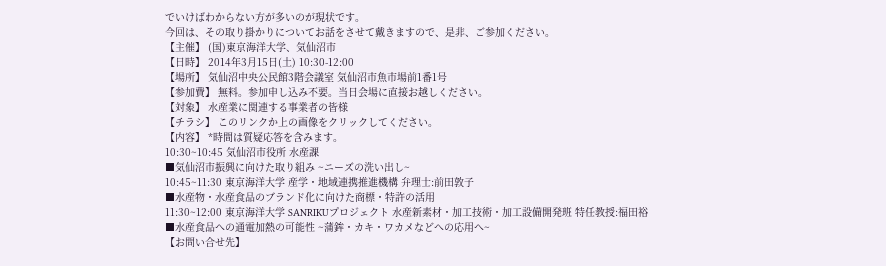でいけばわからない方が多いのが現状です。
今回は、その取り掛かりについてお話をさせて戴きますので、是非、ご参加ください。
【主催】 (国)東京海洋大学、気仙沼市
【日時】 2014年3月15日(土) 10:30-12:00
【場所】 気仙沼中央公民館3階会議室 気仙沼市魚市場前1番1号
【参加費】 無料。参加申し込み不要。当日会場に直接お越しください。
【対象】 水産業に関連する事業者の皆様
【チラシ】 このリンクか上の画像をクリックしてください。
【内容】 *時間は質疑応答を含みます。
10:30~10:45 気仙沼市役所 水産課
■気仙沼市振興に向けた取り組み ~ニーズの洗い出し~
10:45~11:30 東京海洋大学 産学・地域連携推進機構 弁理士:前田敦子
■水産物・水産食品のブランド化に向けた商標・特許の活用
11:30~12:00 東京海洋大学 SANRIKUプロジェクト 水産新素材・加工技術・加工設備開発班 特任教授:福田裕
■水産食品への通電加熱の可能性 ~蒲鉾・カキ・ワカメなどへの応用へ~
【お問い合せ先】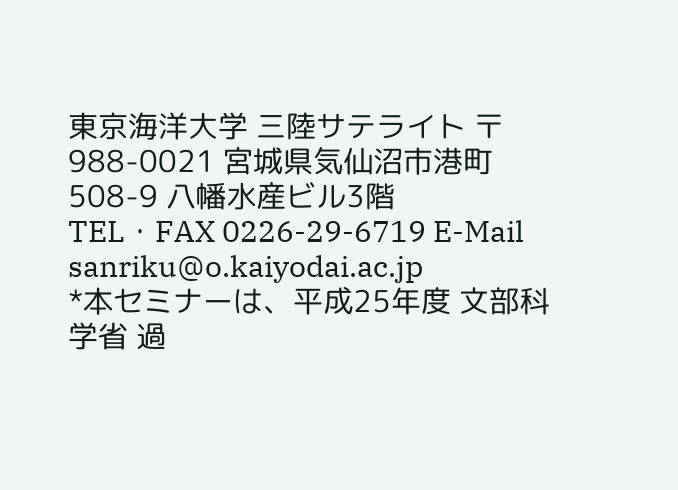東京海洋大学 三陸サテライト 〒988-0021 宮城県気仙沼市港町508-9 八幡水産ビル3階
TEL・FAX 0226-29-6719 E-Mail sanriku@o.kaiyodai.ac.jp
*本セミナーは、平成25年度 文部科学省 過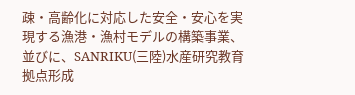疎・高齢化に対応した安全・安心を実現する漁港・漁村モデルの構築事業、並びに、SANRIKU(三陸)水産研究教育拠点形成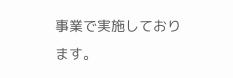事業で実施しております。